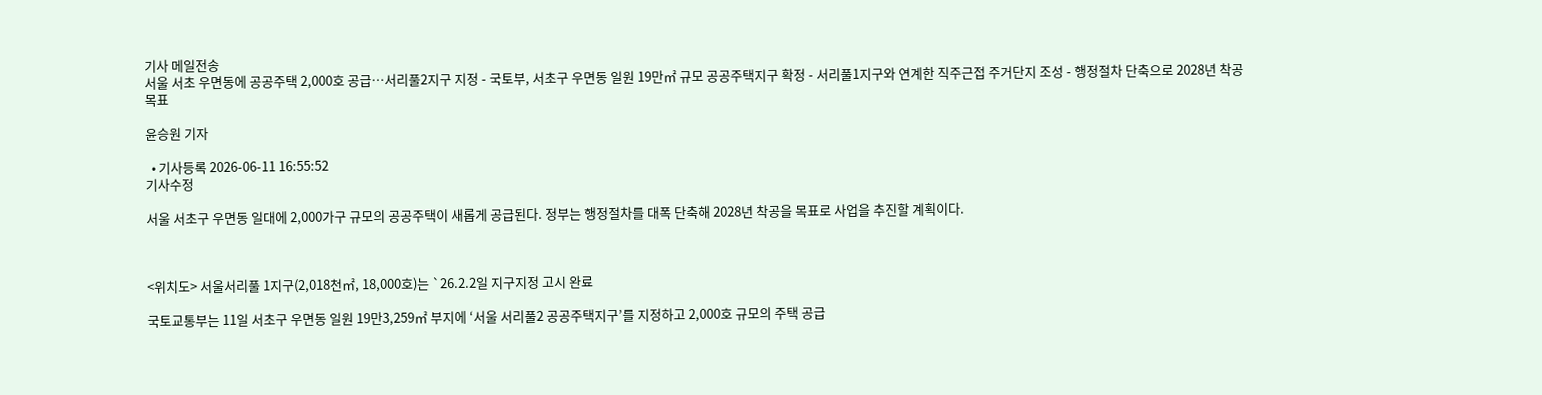기사 메일전송
서울 서초 우면동에 공공주택 2,000호 공급…서리풀2지구 지정 - 국토부, 서초구 우면동 일원 19만㎡ 규모 공공주택지구 확정 - 서리풀1지구와 연계한 직주근접 주거단지 조성 - 행정절차 단축으로 2028년 착공 목표

윤승원 기자

  • 기사등록 2026-06-11 16:55:52
기사수정

서울 서초구 우면동 일대에 2,000가구 규모의 공공주택이 새롭게 공급된다. 정부는 행정절차를 대폭 단축해 2028년 착공을 목표로 사업을 추진할 계획이다.



<위치도> 서울서리풀 1지구(2,018천㎡, 18,000호)는 `26.2.2일 지구지정 고시 완료

국토교통부는 11일 서초구 우면동 일원 19만3,259㎡ 부지에 ‘서울 서리풀2 공공주택지구’를 지정하고 2,000호 규모의 주택 공급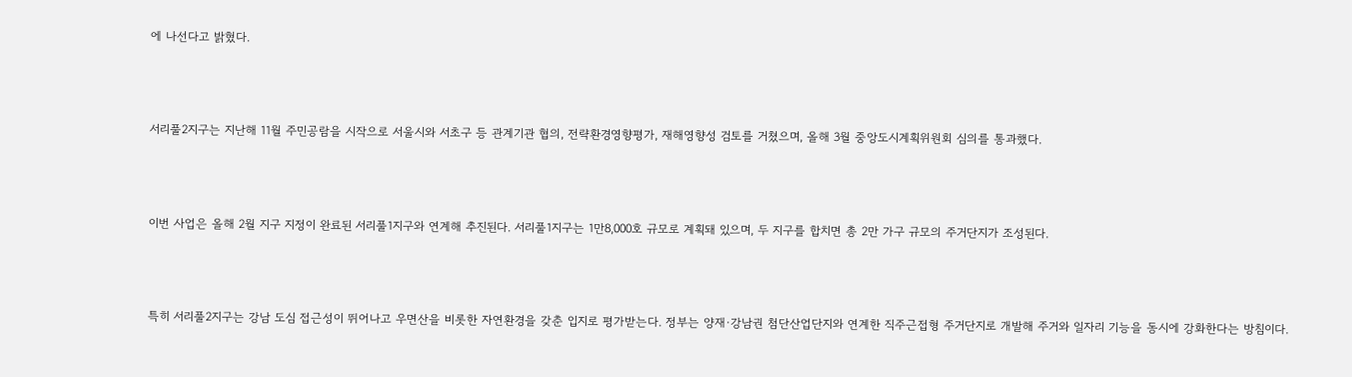에 나선다고 밝혔다.



서리풀2지구는 지난해 11월 주민공람을 시작으로 서울시와 서초구 등 관계기관 협의, 전략환경영향평가, 재해영향성 검토를 거쳤으며, 올해 3월 중앙도시계획위원회 심의를 통과했다.



이번 사업은 올해 2월 지구 지정이 완료된 서리풀1지구와 연계해 추진된다. 서리풀1지구는 1만8,000호 규모로 계획돼 있으며, 두 지구를 합치면 총 2만 가구 규모의 주거단지가 조성된다.



특히 서리풀2지구는 강남 도심 접근성이 뛰어나고 우면산을 비롯한 자연환경을 갖춘 입지로 평가받는다. 정부는 양재·강남권 첨단산업단지와 연계한 직주근접형 주거단지로 개발해 주거와 일자리 기능을 동시에 강화한다는 방침이다.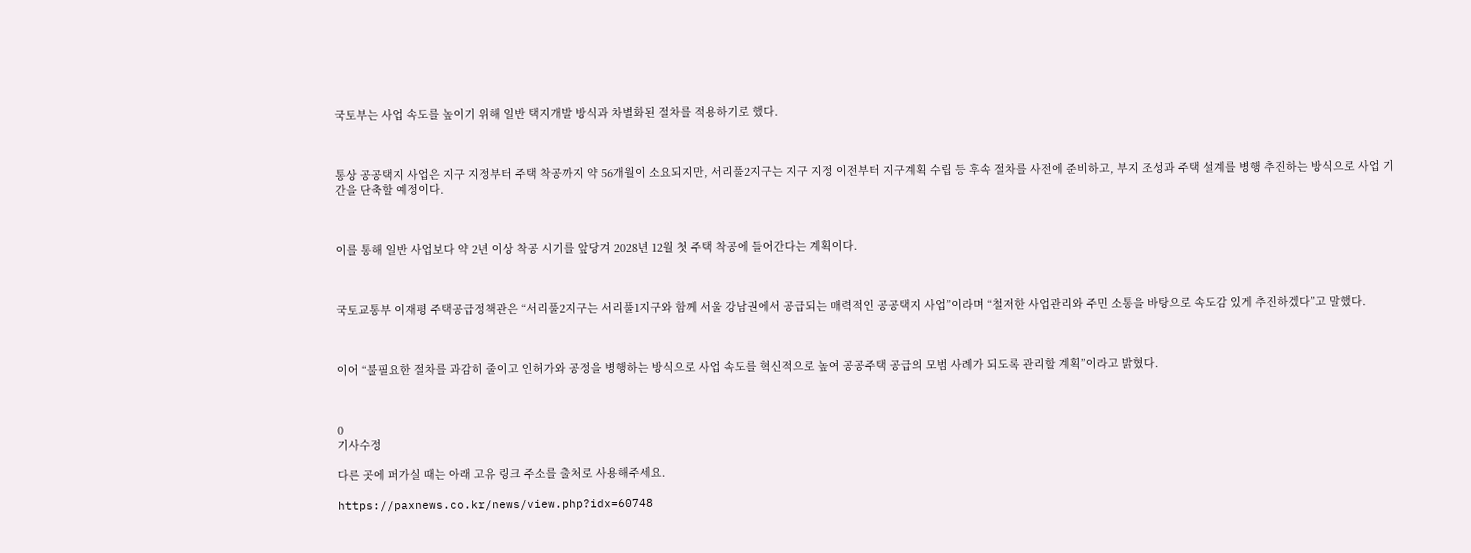국토부는 사업 속도를 높이기 위해 일반 택지개발 방식과 차별화된 절차를 적용하기로 했다.



통상 공공택지 사업은 지구 지정부터 주택 착공까지 약 56개월이 소요되지만, 서리풀2지구는 지구 지정 이전부터 지구계획 수립 등 후속 절차를 사전에 준비하고, 부지 조성과 주택 설계를 병행 추진하는 방식으로 사업 기간을 단축할 예정이다.



이를 통해 일반 사업보다 약 2년 이상 착공 시기를 앞당겨 2028년 12월 첫 주택 착공에 들어간다는 계획이다.



국토교통부 이재평 주택공급정책관은 “서리풀2지구는 서리풀1지구와 함께 서울 강남권에서 공급되는 매력적인 공공택지 사업”이라며 “철저한 사업관리와 주민 소통을 바탕으로 속도감 있게 추진하겠다”고 말했다.



이어 “불필요한 절차를 과감히 줄이고 인허가와 공정을 병행하는 방식으로 사업 속도를 혁신적으로 높여 공공주택 공급의 모범 사례가 되도록 관리할 계획”이라고 밝혔다.



0
기사수정

다른 곳에 퍼가실 때는 아래 고유 링크 주소를 출처로 사용해주세요.

https://paxnews.co.kr/news/view.php?idx=60748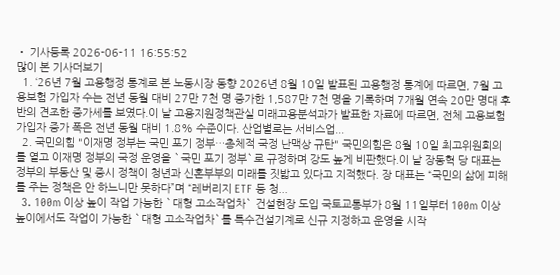• 기사등록 2026-06-11 16:55:52
많이 본 기사더보기
  1. ‘26년 7월 고용행정 통계로 본 노동시장 동향 2026년 8월 10일 발표된 고용행정 통계에 따르면, 7월 고용보험 가입자 수는 전년 동월 대비 27만 7천 명 증가한 1,587만 7천 명을 기록하며 7개월 연속 20만 명대 후반의 견조한 증가세를 보였다.이 날 고용지원정책관실 미래고용분석과가 발표한 자료에 따르면, 전체 고용보험 가입자 증가 폭은 전년 동월 대비 1.8% 수준이다. 산업별로는 서비스업...
  2. 국민의힘 "이재명 정부는 국민 포기 정부…총체적 국정 난맥상 규탄" 국민의힘은 8월 10일 최고위원회의를 열고 이재명 정부의 국정 운영을 `국민 포기 정부`로 규정하며 강도 높게 비판했다.이 날 장동혁 당 대표는 정부의 부동산 및 증시 정책이 청년과 신혼부부의 미래를 짓밟고 있다고 지적했다. 장 대표는 “국민의 삶에 피해를 주는 정책은 안 하느니만 못하다”며 “레버리지 ETF 등 청...
  3. 100m 이상 높이 작업 가능한 `대형 고소작업차` 건설현장 도입 국토교통부가 8월 11일부터 100m 이상 높이에서도 작업이 가능한 `대형 고소작업차`를 특수건설기계로 신규 지정하고 운영을 시작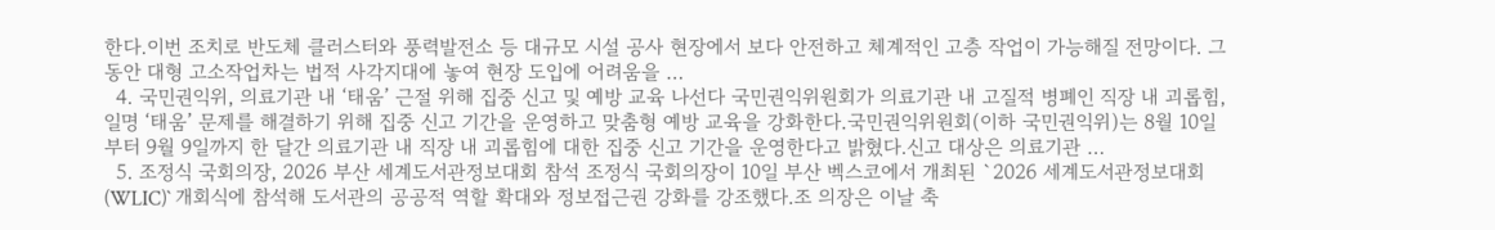한다.이번 조치로 반도체 클러스터와 풍력발전소 등 대규모 시설 공사 현장에서 보다 안전하고 체계적인 고층 작업이 가능해질 전망이다. 그동안 대형 고소작업차는 법적 사각지대에 놓여 현장 도입에 어려움을 ...
  4. 국민권익위, 의료기관 내 ‘태움’ 근절 위해 집중 신고 및 예방 교육 나선다 국민권익위원회가 의료기관 내 고질적 병폐인 직장 내 괴롭힘, 일명 ‘태움’ 문제를 해결하기 위해 집중 신고 기간을 운영하고 맞춤형 예방 교육을 강화한다.국민권익위원회(이하 국민권익위)는 8월 10일부터 9월 9일까지 한 달간 의료기관 내 직장 내 괴롭힘에 대한 집중 신고 기간을 운영한다고 밝혔다.신고 대상은 의료기관 ...
  5. 조정식 국회의장, 2026 부산 세계도서관정보대회 참석 조정식 국회의장이 10일 부산 벡스코에서 개최된 `2026 세계도서관정보대회(WLIC)` 개회식에 참석해 도서관의 공공적 역할 확대와 정보접근권 강화를 강조했다.조 의장은 이날 축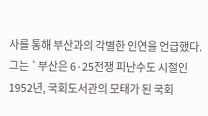사를 통해 부산과의 각별한 인연을 언급했다. 그는 `부산은 6·25전쟁 피난수도 시절인 1952년, 국회도서관의 모태가 된 국회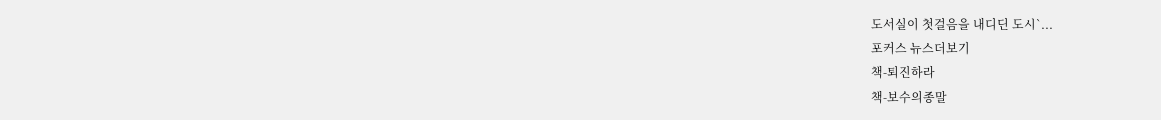도서실이 첫걸음을 내디딘 도시`...
포커스 뉴스더보기
책-퇴진하라
책-보수의종말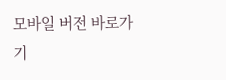모바일 버전 바로가기